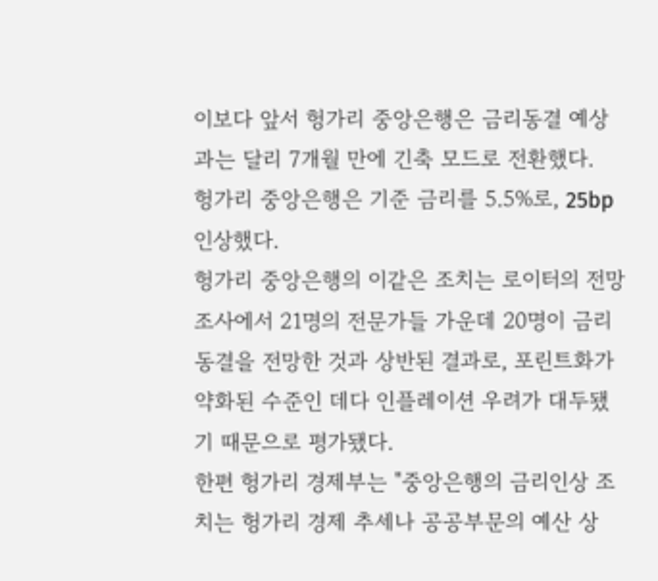이보다 앞서 헝가리 중앙은행은 금리동결 예상과는 달리 7개월 만에 긴축 모드로 전환했다.
헝가리 중앙은행은 기준 금리를 5.5%로, 25bp인상했다.
헝가리 중앙은행의 이같은 조치는 로이터의 전망조사에서 21명의 전문가들 가운데 20명이 금리 동결을 전망한 것과 상반된 결과로, 포린트화가 약화된 수준인 데다 인플레이션 우려가 대두됐기 때문으로 평가됐다.
한편 헝가리 경제부는 "중앙은행의 금리인상 조치는 헝가리 경제 추세나 공공부문의 예산 상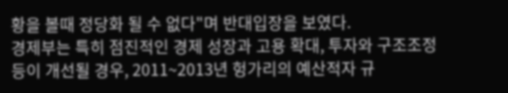황을 볼때 정당화 될 수 없다"며 반대입장을 보였다.
경제부는 특히 점진적인 경제 성장과 고용 확대, 투자와 구조조정 등이 개선될 경우, 2011~2013년 헝가리의 예산적자 규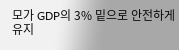모가 GDP의 3% 밑으로 안전하게 유지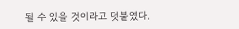될 수 있을 것이라고 덧붙였다.